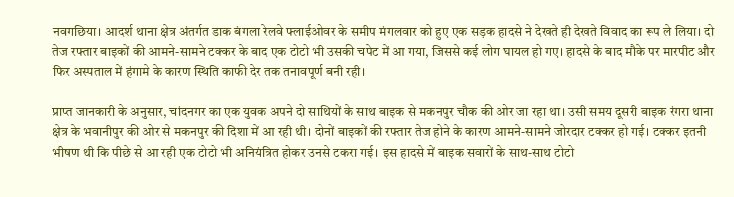नवगछिया। आदर्श थाना क्षेत्र अंतर्गत डाक बंगला रेलवे फ्लाईओवर के समीप मंगलवार को हुए एक सड़क हादसे ने देखते ही देखते विवाद का रूप ले लिया। दो तेज रफ्तार बाइकों की आमने-सामने टक्कर के बाद एक टोटो भी उसकी चपेट में आ गया, जिससे कई लोग घायल हो गए। हादसे के बाद मौके पर मारपीट और फिर अस्पताल में हंगामे के कारण स्थिति काफी देर तक तनावपूर्ण बनी रही।

प्राप्त जानकारी के अनुसार, चांदनगर का एक युवक अपने दो साथियों के साथ बाइक से मकनपुर चौक की ओर जा रहा था। उसी समय दूसरी बाइक रंगरा थाना क्षेत्र के भवानीपुर की ओर से मकनपुर की दिशा में आ रही थी। दोनों बाइकों की रफ्तार तेज होने के कारण आमने-सामने जोरदार टक्कर हो गई। टक्कर इतनी भीषण थी कि पीछे से आ रही एक टोटो भी अनियंत्रित होकर उनसे टकरा गई। इस हादसे में बाइक सवारों के साथ-साथ टोटो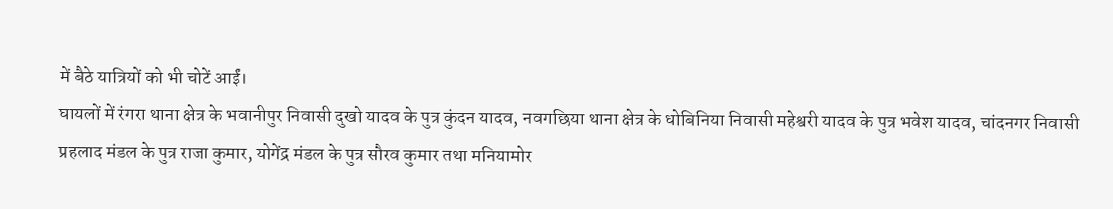में बैठे यात्रियों को भी चोटें आईं।
घायलों में रंगरा थाना क्षेत्र के भवानीपुर निवासी दुखो यादव के पुत्र कुंदन यादव, नवगछिया थाना क्षेत्र के धोबिनिया निवासी महेश्वरी यादव के पुत्र भवेश यादव, चांदनगर निवासी प्रहलाद मंडल के पुत्र राजा कुमार, योगेंद्र मंडल के पुत्र सौरव कुमार तथा मनियामोर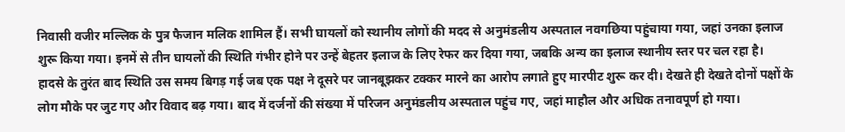निवासी वजीर मल्लिक के पुत्र फैजान मलिक शामिल हैं। सभी घायलों को स्थानीय लोगों की मदद से अनुमंडलीय अस्पताल नवगछिया पहुंचाया गया, जहां उनका इलाज शुरू किया गया। इनमें से तीन घायलों की स्थिति गंभीर होने पर उन्हें बेहतर इलाज के लिए रेफर कर दिया गया, जबकि अन्य का इलाज स्थानीय स्तर पर चल रहा है।
हादसे के तुरंत बाद स्थिति उस समय बिगड़ गई जब एक पक्ष ने दूसरे पर जानबूझकर टक्कर मारने का आरोप लगाते हुए मारपीट शुरू कर दी। देखते ही देखते दोनों पक्षों के लोग मौके पर जुट गए और विवाद बढ़ गया। बाद में दर्जनों की संख्या में परिजन अनुमंडलीय अस्पताल पहुंच गए, जहां माहौल और अधिक तनावपूर्ण हो गया।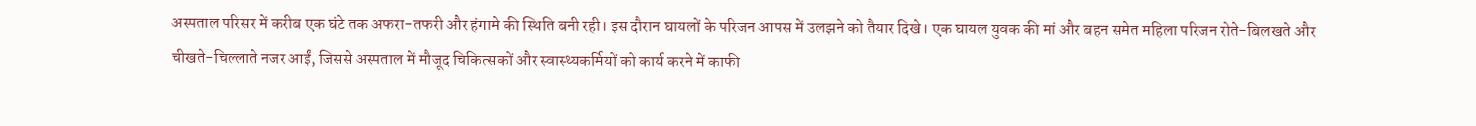अस्पताल परिसर में करीब एक घंटे तक अफरा-तफरी और हंगामे की स्थिति बनी रही। इस दौरान घायलों के परिजन आपस में उलझने को तैयार दिखे। एक घायल युवक की मां और बहन समेत महिला परिजन रोते-बिलखते और चीखते-चिल्लाते नजर आईं, जिससे अस्पताल में मौजूद चिकित्सकों और स्वास्थ्यकर्मियों को कार्य करने में काफी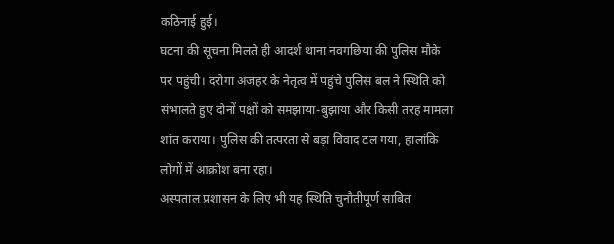कठिनाई हुई।
घटना की सूचना मिलते ही आदर्श थाना नवगछिया की पुलिस मौके पर पहुंची। दरोगा अजहर के नेतृत्व में पहुंचे पुलिस बल ने स्थिति को संभालते हुए दोनों पक्षों को समझाया-बुझाया और किसी तरह मामला शांत कराया। पुलिस की तत्परता से बड़ा विवाद टल गया, हालांकि लोगों में आक्रोश बना रहा।
अस्पताल प्रशासन के लिए भी यह स्थिति चुनौतीपूर्ण साबित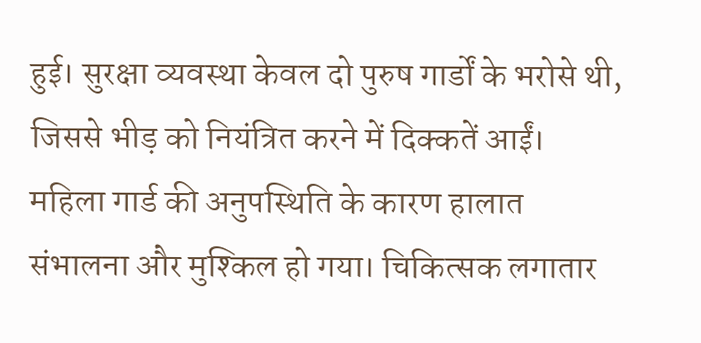हुई। सुरक्षा व्यवस्था केवल दो पुरुष गार्डों के भरोसे थी, जिससे भीड़ को नियंत्रित करने में दिक्कतें आईं। महिला गार्ड की अनुपस्थिति के कारण हालात संभालना और मुश्किल हो गया। चिकित्सक लगातार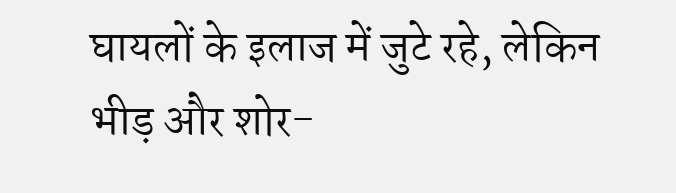घायलों के इलाज में जुटे रहे, लेकिन भीड़ और शोर-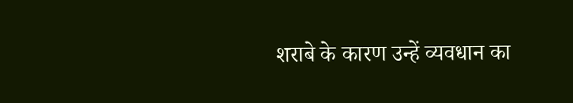शराबे के कारण उन्हें व्यवधान का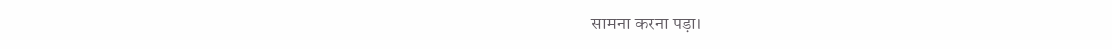सामना करना पड़ा।